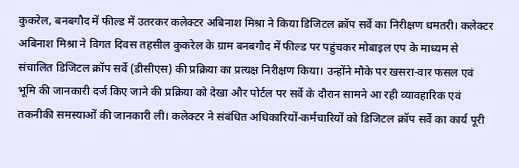कुकरेल, बनबगौद में फील्ड में उतरकर कलेक्टर अबिनाश मिश्रा ने किया डिजिटल क्रॉप सर्वे का निरीक्षण धमतरी। कलेक्टर अबिनाश मिश्रा ने विगत दिवस तहसील कुकरेल के ग्राम बनबगौद में फील्ड पर पहुंचकर मोबाइल एप के माध्यम से संचालित डिजिटल क्रॉप सर्वे (डीसीएस) की प्रक्रिया का प्रत्यक्ष निरीक्षण किया। उन्होंने मौके पर खसरा-वार फसल एवं भूमि की जानकारी दर्ज किए जाने की प्रक्रिया को देखा और पोर्टल पर सर्वे के दौरान सामने आ रही व्यावहारिक एवं तकनीकी समस्याओं की जानकारी ली। कलेक्टर ने संबंधित अधिकारियों-कर्मचारियों को डिजिटल क्रॉप सर्वे का कार्य पूरी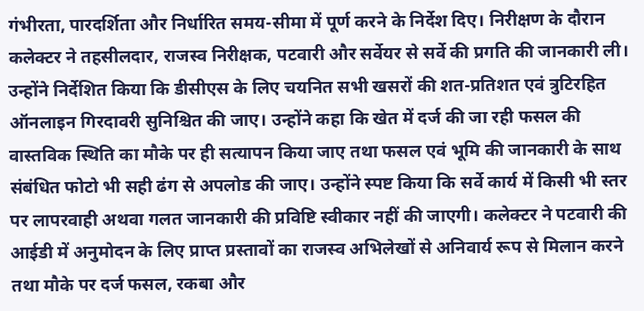गंभीरता, पारदर्शिता और निर्धारित समय-सीमा में पूर्ण करने के निर्देश दिए। निरीक्षण के दौरान कलेक्टर ने तहसीलदार, राजस्व निरीक्षक, पटवारी और सर्वेयर से सर्वे की प्रगति की जानकारी ली। उन्होंने निर्देशित किया कि डीसीएस के लिए चयनित सभी खसरों की शत-प्रतिशत एवं त्रुटिरहित ऑनलाइन गिरदावरी सुनिश्चित की जाए। उन्होंने कहा कि खेत में दर्ज की जा रही फसल की वास्तविक स्थिति का मौके पर ही सत्यापन किया जाए तथा फसल एवं भूमि की जानकारी के साथ संबंधित फोटो भी सही ढंग से अपलोड की जाए। उन्होंने स्पष्ट किया कि सर्वे कार्य में किसी भी स्तर पर लापरवाही अथवा गलत जानकारी की प्रविष्टि स्वीकार नहीं की जाएगी। कलेक्टर ने पटवारी की आईडी में अनुमोदन के लिए प्राप्त प्रस्तावों का राजस्व अभिलेखों से अनिवार्य रूप से मिलान करने तथा मौके पर दर्ज फसल, रकबा और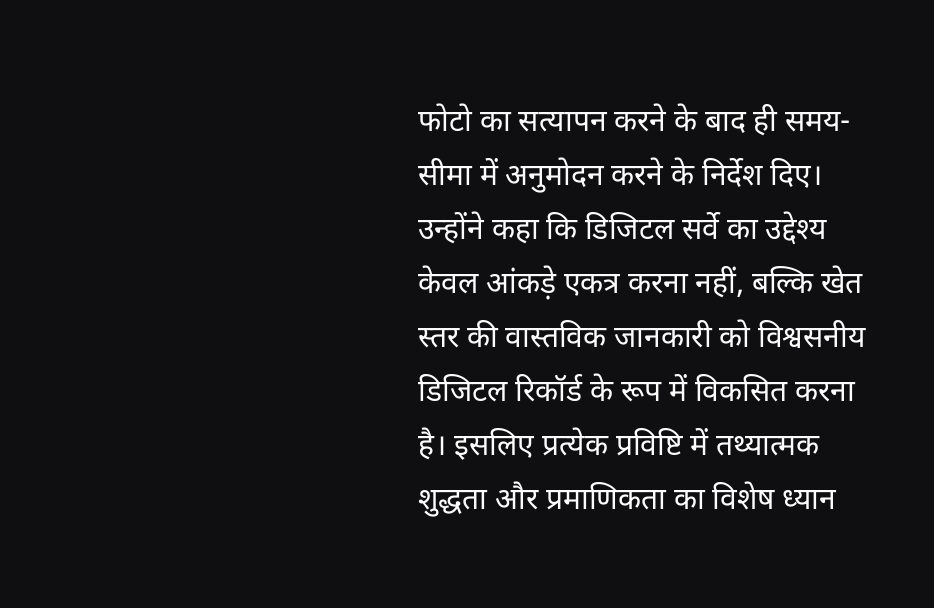फोटो का सत्यापन करने के बाद ही समय-सीमा में अनुमोदन करने के निर्देश दिए। उन्होंने कहा कि डिजिटल सर्वे का उद्देश्य केवल आंकड़े एकत्र करना नहीं, बल्कि खेत स्तर की वास्तविक जानकारी को विश्वसनीय डिजिटल रिकॉर्ड के रूप में विकसित करना है। इसलिए प्रत्येक प्रविष्टि में तथ्यात्मक शुद्धता और प्रमाणिकता का विशेष ध्यान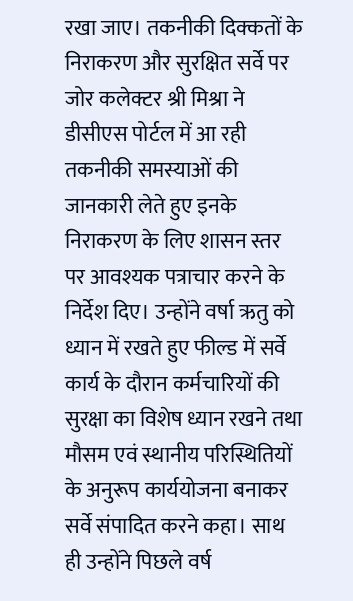रखा जाए। तकनीकी दिक्कतों के निराकरण और सुरक्षित सर्वे पर जोर कलेक्टर श्री मिश्रा ने डीसीएस पोर्टल में आ रही तकनीकी समस्याओं की जानकारी लेते हुए इनके निराकरण के लिए शासन स्तर पर आवश्यक पत्राचार करने के निर्देश दिए। उन्होंने वर्षा ऋतु को ध्यान में रखते हुए फील्ड में सर्वे कार्य के दौरान कर्मचारियों की सुरक्षा का विशेष ध्यान रखने तथा मौसम एवं स्थानीय परिस्थितियों के अनुरूप कार्ययोजना बनाकर सर्वे संपादित करने कहा। साथ ही उन्होंने पिछले वर्ष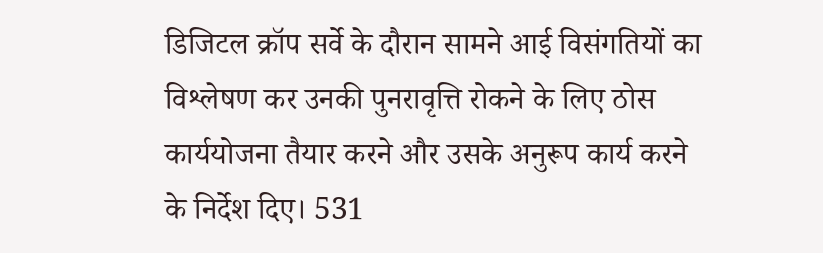डिजिटल क्रॉप सर्वे के दौरान सामने आई विसंगतियों का विश्लेषण कर उनकी पुनरावृत्ति रोकने के लिए ठोस कार्ययोजना तैयार करने और उसके अनुरूप कार्य करने के निर्देश दिए। 531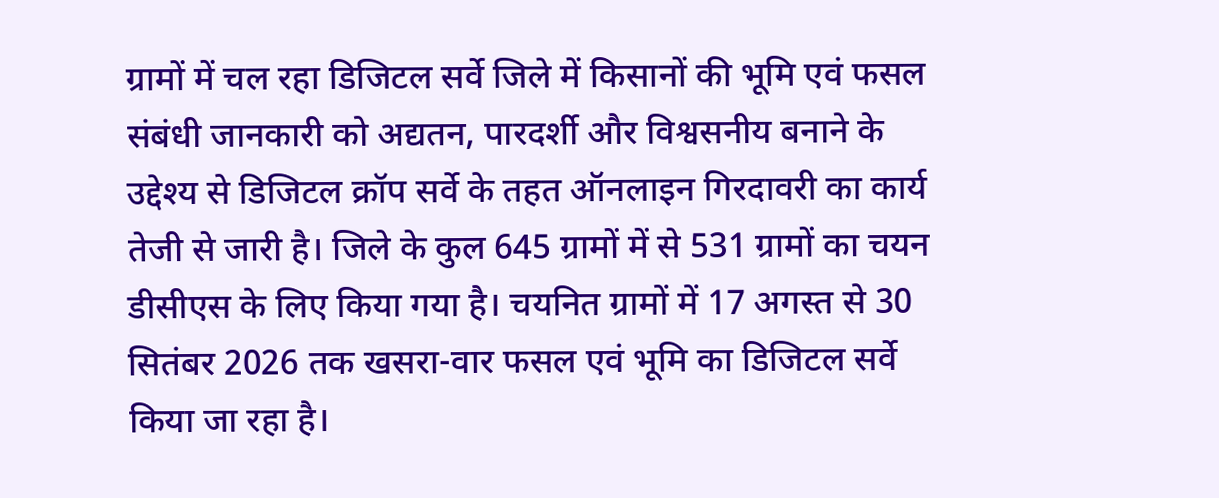ग्रामों में चल रहा डिजिटल सर्वे जिले में किसानों की भूमि एवं फसल संबंधी जानकारी को अद्यतन, पारदर्शी और विश्वसनीय बनाने के उद्देश्य से डिजिटल क्रॉप सर्वे के तहत ऑनलाइन गिरदावरी का कार्य तेजी से जारी है। जिले के कुल 645 ग्रामों में से 531 ग्रामों का चयन डीसीएस के लिए किया गया है। चयनित ग्रामों में 17 अगस्त से 30 सितंबर 2026 तक खसरा-वार फसल एवं भूमि का डिजिटल सर्वे किया जा रहा है।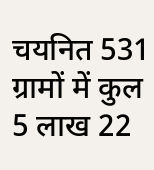चयनित 531 ग्रामों में कुल 5 लाख 22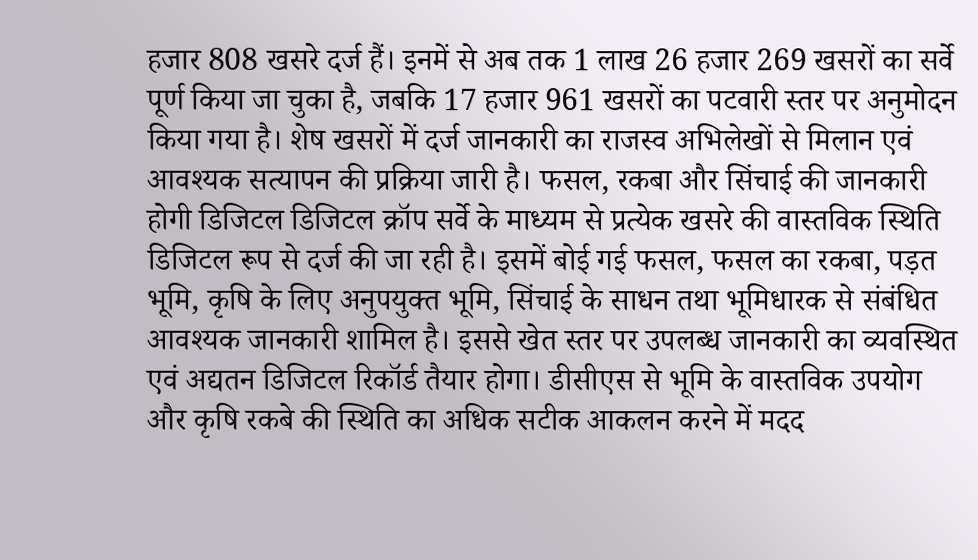हजार 808 खसरे दर्ज हैं। इनमें से अब तक 1 लाख 26 हजार 269 खसरों का सर्वे पूर्ण किया जा चुका है, जबकि 17 हजार 961 खसरों का पटवारी स्तर पर अनुमोदन किया गया है। शेष खसरों में दर्ज जानकारी का राजस्व अभिलेखों से मिलान एवं आवश्यक सत्यापन की प्रक्रिया जारी है। फसल, रकबा और सिंचाई की जानकारी होगी डिजिटल डिजिटल क्रॉप सर्वे के माध्यम से प्रत्येक खसरे की वास्तविक स्थिति डिजिटल रूप से दर्ज की जा रही है। इसमें बोई गई फसल, फसल का रकबा, पड़त भूमि, कृषि के लिए अनुपयुक्त भूमि, सिंचाई के साधन तथा भूमिधारक से संबंधित आवश्यक जानकारी शामिल है। इससे खेत स्तर पर उपलब्ध जानकारी का व्यवस्थित एवं अद्यतन डिजिटल रिकॉर्ड तैयार होगा। डीसीएस से भूमि के वास्तविक उपयोग और कृषि रकबे की स्थिति का अधिक सटीक आकलन करने में मदद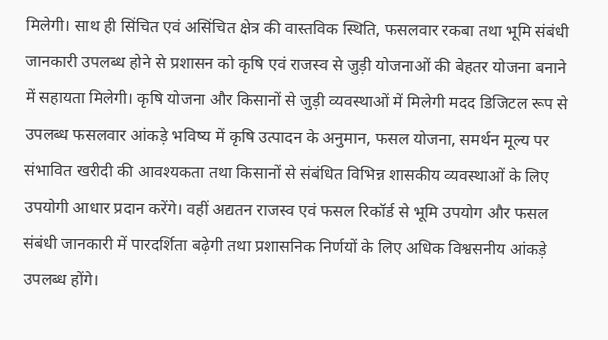मिलेगी। साथ ही सिंचित एवं असिंचित क्षेत्र की वास्तविक स्थिति, फसलवार रकबा तथा भूमि संबंधी जानकारी उपलब्ध होने से प्रशासन को कृषि एवं राजस्व से जुड़ी योजनाओं की बेहतर योजना बनाने में सहायता मिलेगी। कृषि योजना और किसानों से जुड़ी व्यवस्थाओं में मिलेगी मदद डिजिटल रूप से उपलब्ध फसलवार आंकड़े भविष्य में कृषि उत्पादन के अनुमान, फसल योजना, समर्थन मूल्य पर संभावित खरीदी की आवश्यकता तथा किसानों से संबंधित विभिन्न शासकीय व्यवस्थाओं के लिए उपयोगी आधार प्रदान करेंगे। वहीं अद्यतन राजस्व एवं फसल रिकॉर्ड से भूमि उपयोग और फसल संबंधी जानकारी में पारदर्शिता बढ़ेगी तथा प्रशासनिक निर्णयों के लिए अधिक विश्वसनीय आंकड़े उपलब्ध होंगे।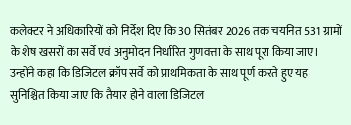कलेक्टर ने अधिकारियों को निर्देश दिए कि 30 सितंबर 2026 तक चयनित 531 ग्रामों के शेष खसरों का सर्वे एवं अनुमोदन निर्धारित गुणवत्ता के साथ पूरा किया जाए। उन्होंने कहा कि डिजिटल क्रॉप सर्वे को प्राथमिकता के साथ पूर्ण करते हुए यह सुनिश्चित किया जाए कि तैयार होने वाला डिजिटल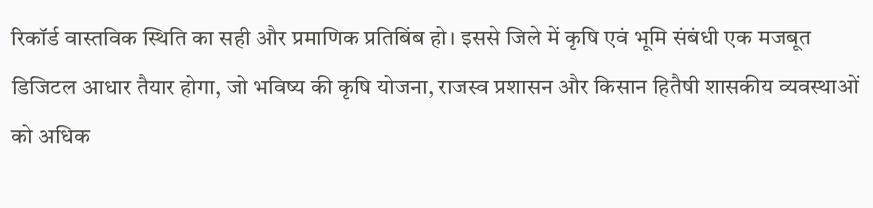रिकॉर्ड वास्तविक स्थिति का सही और प्रमाणिक प्रतिबिंब हो। इससे जिले में कृषि एवं भूमि संबंधी एक मजबूत डिजिटल आधार तैयार होगा, जो भविष्य की कृषि योजना, राजस्व प्रशासन और किसान हितैषी शासकीय व्यवस्थाओं को अधिक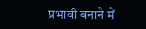प्रभावी बनाने में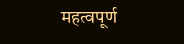महत्वपूर्ण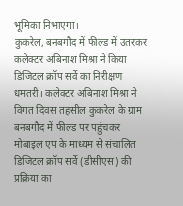भूमिका निभाएगा।
कुकरेल, बनबगौद में फील्ड में उतरकर कलेक्टर अबिनाश मिश्रा ने किया डिजिटल क्रॉप सर्वे का निरीक्षण धमतरी। कलेक्टर अबिनाश मिश्रा ने विगत दिवस तहसील कुकरेल के ग्राम बनबगौद में फील्ड पर पहुंचकर मोबाइल एप के माध्यम से संचालित डिजिटल क्रॉप सर्वे (डीसीएस) की प्रक्रिया का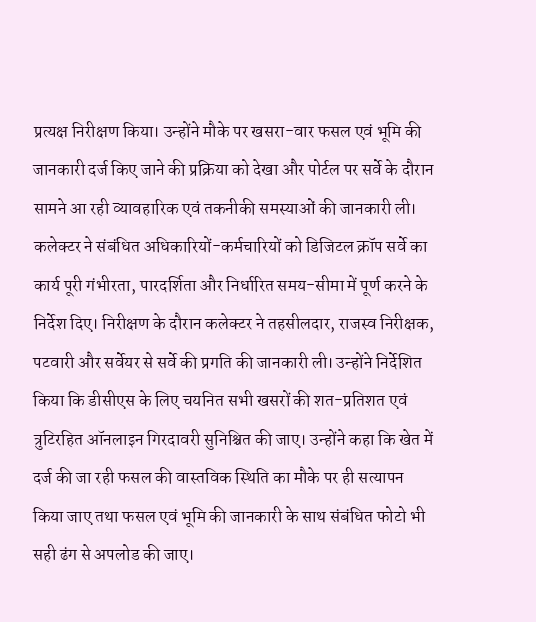प्रत्यक्ष निरीक्षण किया। उन्होंने मौके पर खसरा-वार फसल एवं भूमि की जानकारी दर्ज किए जाने की प्रक्रिया को देखा और पोर्टल पर सर्वे के दौरान सामने आ रही व्यावहारिक एवं तकनीकी समस्याओं की जानकारी ली। कलेक्टर ने संबंधित अधिकारियों-कर्मचारियों को डिजिटल क्रॉप सर्वे का कार्य पूरी गंभीरता, पारदर्शिता और निर्धारित समय-सीमा में पूर्ण करने के निर्देश दिए। निरीक्षण के दौरान कलेक्टर ने तहसीलदार, राजस्व निरीक्षक, पटवारी और सर्वेयर से सर्वे की प्रगति की जानकारी ली। उन्होंने निर्देशित किया कि डीसीएस के लिए चयनित सभी खसरों की शत-प्रतिशत एवं त्रुटिरहित ऑनलाइन गिरदावरी सुनिश्चित की जाए। उन्होंने कहा कि खेत में दर्ज की जा रही फसल की वास्तविक स्थिति का मौके पर ही सत्यापन किया जाए तथा फसल एवं भूमि की जानकारी के साथ संबंधित फोटो भी सही ढंग से अपलोड की जाए।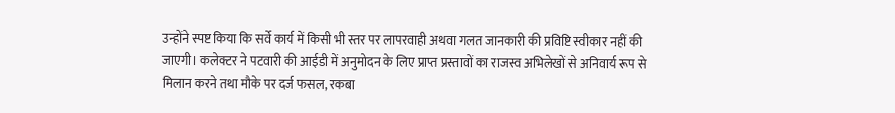उन्होंने स्पष्ट किया कि सर्वे कार्य में किसी भी स्तर पर लापरवाही अथवा गलत जानकारी की प्रविष्टि स्वीकार नहीं की जाएगी। कलेक्टर ने पटवारी की आईडी में अनुमोदन के लिए प्राप्त प्रस्तावों का राजस्व अभिलेखों से अनिवार्य रूप से मिलान करने तथा मौके पर दर्ज फसल, रकबा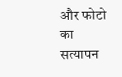और फोटो का सत्यापन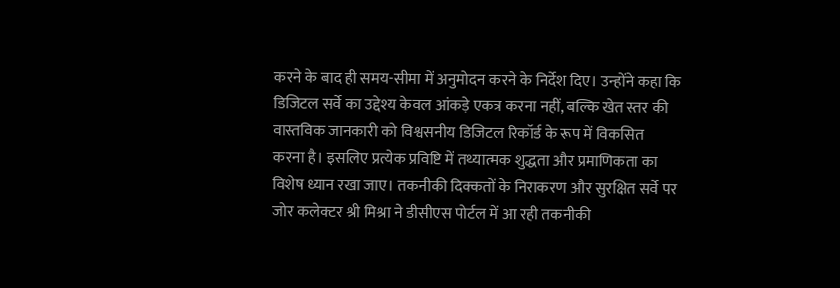करने के बाद ही समय-सीमा में अनुमोदन करने के निर्देश दिए। उन्होंने कहा कि डिजिटल सर्वे का उद्देश्य केवल आंकड़े एकत्र करना नहीं, बल्कि खेत स्तर की वास्तविक जानकारी को विश्वसनीय डिजिटल रिकॉर्ड के रूप में विकसित
करना है। इसलिए प्रत्येक प्रविष्टि में तथ्यात्मक शुद्धता और प्रमाणिकता का विशेष ध्यान रखा जाए। तकनीकी दिक्कतों के निराकरण और सुरक्षित सर्वे पर जोर कलेक्टर श्री मिश्रा ने डीसीएस पोर्टल में आ रही तकनीकी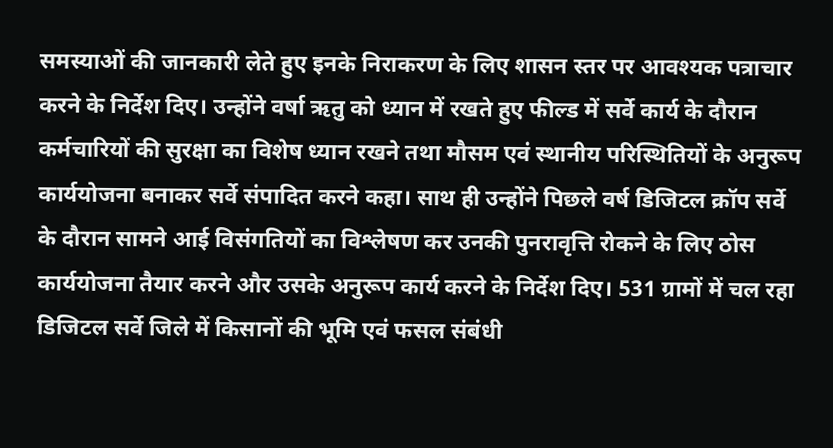समस्याओं की जानकारी लेते हुए इनके निराकरण के लिए शासन स्तर पर आवश्यक पत्राचार करने के निर्देश दिए। उन्होंने वर्षा ऋतु को ध्यान में रखते हुए फील्ड में सर्वे कार्य के दौरान कर्मचारियों की सुरक्षा का विशेष ध्यान रखने तथा मौसम एवं स्थानीय परिस्थितियों के अनुरूप कार्ययोजना बनाकर सर्वे संपादित करने कहा। साथ ही उन्होंने पिछले वर्ष डिजिटल क्रॉप सर्वे के दौरान सामने आई विसंगतियों का विश्लेषण कर उनकी पुनरावृत्ति रोकने के लिए ठोस कार्ययोजना तैयार करने और उसके अनुरूप कार्य करने के निर्देश दिए। 531 ग्रामों में चल रहा डिजिटल सर्वे जिले में किसानों की भूमि एवं फसल संबंधी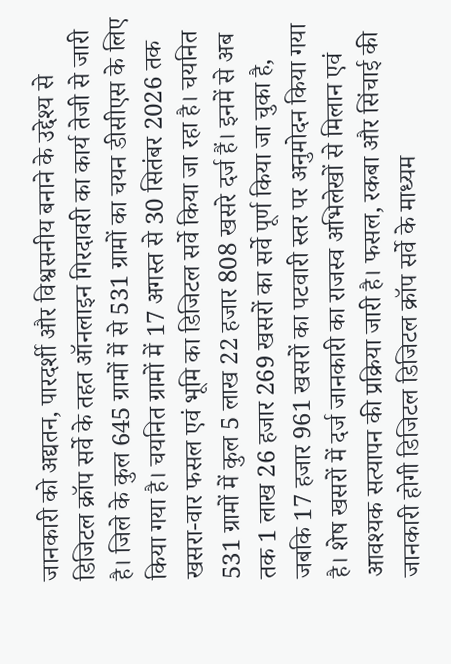जानकारी को अद्यतन, पारदर्शी और विश्वसनीय बनाने के उद्देश्य से डिजिटल क्रॉप सर्वे के तहत ऑनलाइन गिरदावरी का कार्य तेजी से जारी है। जिले के कुल 645 ग्रामों में से 531 ग्रामों का चयन डीसीएस के लिए किया गया है। चयनित ग्रामों में 17 अगस्त से 30 सितंबर 2026 तक खसरा-वार फसल एवं भूमि का डिजिटल सर्वे किया जा रहा है। चयनित 531 ग्रामों में कुल 5 लाख 22 हजार 808 खसरे दर्ज हैं। इनमें से अब तक 1 लाख 26 हजार 269 खसरों का सर्वे पूर्ण किया जा चुका है, जबकि 17 हजार 961 खसरों का पटवारी स्तर पर अनुमोदन किया गया है। शेष खसरों में दर्ज जानकारी का राजस्व अभिलेखों से मिलान एवं आवश्यक सत्यापन की प्रक्रिया जारी है। फसल, रकबा और सिंचाई की जानकारी होगी डिजिटल डिजिटल क्रॉप सर्वे के माध्यम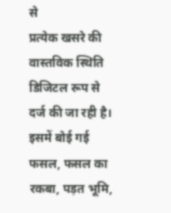से
प्रत्येक खसरे की वास्तविक स्थिति डिजिटल रूप से दर्ज की जा रही है। इसमें बोई गई फसल, फसल का रकबा, पड़त भूमि,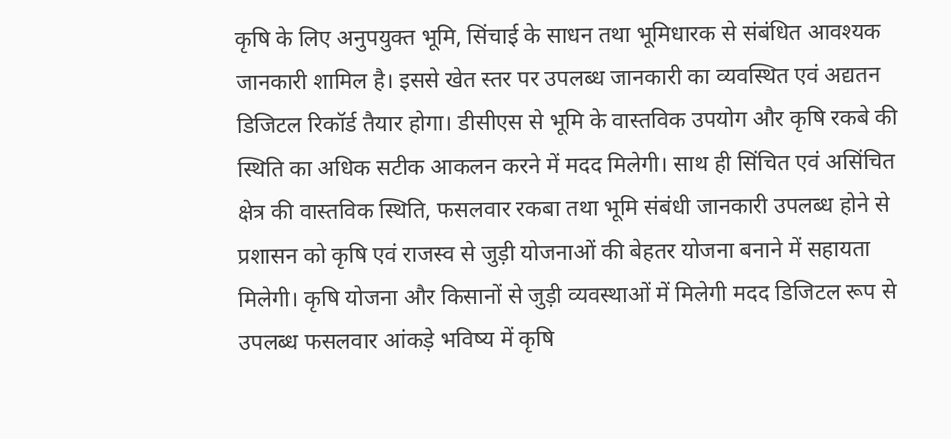कृषि के लिए अनुपयुक्त भूमि, सिंचाई के साधन तथा भूमिधारक से संबंधित आवश्यक जानकारी शामिल है। इससे खेत स्तर पर उपलब्ध जानकारी का व्यवस्थित एवं अद्यतन डिजिटल रिकॉर्ड तैयार होगा। डीसीएस से भूमि के वास्तविक उपयोग और कृषि रकबे की स्थिति का अधिक सटीक आकलन करने में मदद मिलेगी। साथ ही सिंचित एवं असिंचित क्षेत्र की वास्तविक स्थिति, फसलवार रकबा तथा भूमि संबंधी जानकारी उपलब्ध होने से प्रशासन को कृषि एवं राजस्व से जुड़ी योजनाओं की बेहतर योजना बनाने में सहायता मिलेगी। कृषि योजना और किसानों से जुड़ी व्यवस्थाओं में मिलेगी मदद डिजिटल रूप से उपलब्ध फसलवार आंकड़े भविष्य में कृषि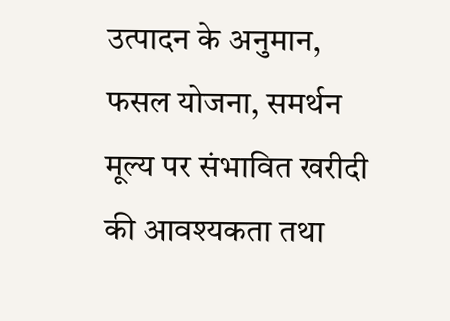उत्पादन के अनुमान, फसल योजना, समर्थन मूल्य पर संभावित खरीदी की आवश्यकता तथा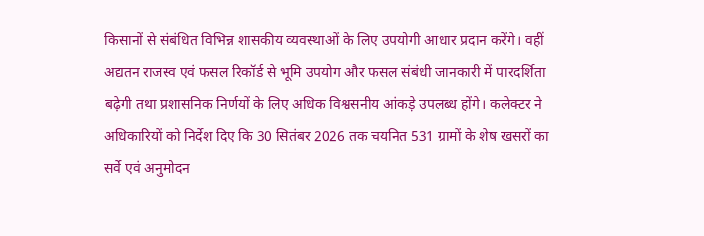किसानों से संबंधित विभिन्न शासकीय व्यवस्थाओं के लिए उपयोगी आधार प्रदान करेंगे। वहीं अद्यतन राजस्व एवं फसल रिकॉर्ड से भूमि उपयोग और फसल संबंधी जानकारी में पारदर्शिता बढ़ेगी तथा प्रशासनिक निर्णयों के लिए अधिक विश्वसनीय आंकड़े उपलब्ध होंगे। कलेक्टर ने अधिकारियों को निर्देश दिए कि 30 सितंबर 2026 तक चयनित 531 ग्रामों के शेष खसरों का सर्वे एवं अनुमोदन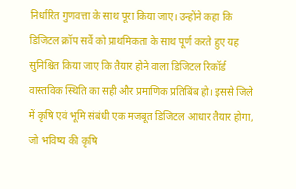निर्धारित गुणवत्ता के साथ पूरा किया जाए। उन्होंने कहा कि डिजिटल क्रॉप सर्वे को प्राथमिकता के साथ पूर्ण करते हुए यह सुनिश्चित किया जाए कि तैयार होने वाला डिजिटल रिकॉर्ड वास्तविक स्थिति का सही और प्रमाणिक प्रतिबिंब हो। इससे जिले में कृषि एवं भूमि संबंधी एक मजबूत डिजिटल आधार तैयार होगा, जो भविष्य की कृषि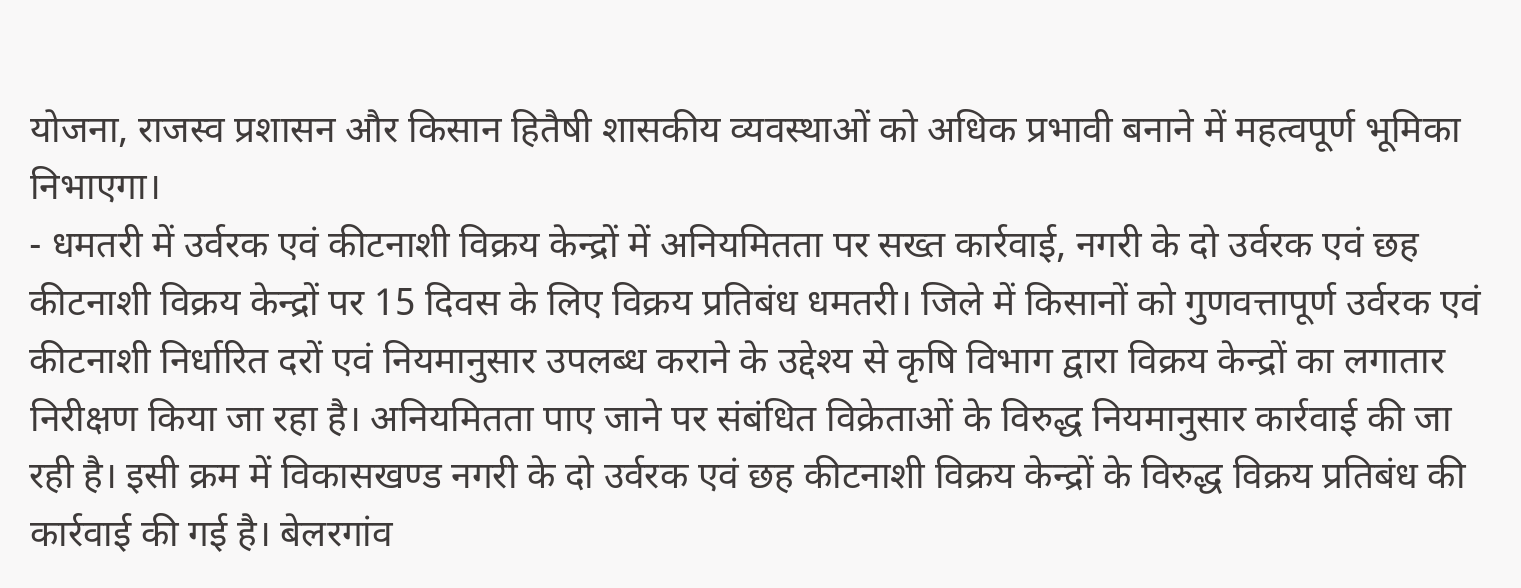योजना, राजस्व प्रशासन और किसान हितैषी शासकीय व्यवस्थाओं को अधिक प्रभावी बनाने में महत्वपूर्ण भूमिका निभाएगा।
- धमतरी में उर्वरक एवं कीटनाशी विक्रय केन्द्रों में अनियमितता पर सख्त कार्रवाई, नगरी के दो उर्वरक एवं छह कीटनाशी विक्रय केन्द्रों पर 15 दिवस के लिए विक्रय प्रतिबंध धमतरी। जिले में किसानों को गुणवत्तापूर्ण उर्वरक एवं कीटनाशी निर्धारित दरों एवं नियमानुसार उपलब्ध कराने के उद्देश्य से कृषि विभाग द्वारा विक्रय केन्द्रों का लगातार निरीक्षण किया जा रहा है। अनियमितता पाए जाने पर संबंधित विक्रेताओं के विरुद्ध नियमानुसार कार्रवाई की जा रही है। इसी क्रम में विकासखण्ड नगरी के दो उर्वरक एवं छह कीटनाशी विक्रय केन्द्रों के विरुद्ध विक्रय प्रतिबंध की कार्रवाई की गई है। बेलरगांव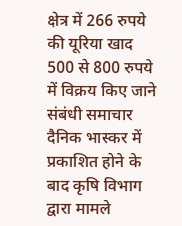क्षेत्र में 266 रुपये की यूरिया खाद 500 से 800 रुपये में विक्रय किए जाने संबंधी समाचार दैनिक भास्कर में प्रकाशित होने के बाद कृषि विभाग द्वारा मामले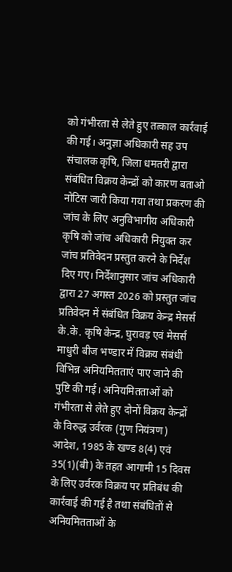को गंभीरता से लेते हुए तत्काल कार्रवाई की गई। अनुज्ञा अधिकारी सह उप संचालक कृषि, जिला धमतरी द्वारा संबंधित विक्रय केन्द्रों को कारण बताओ नोटिस जारी किया गया तथा प्रकरण की जांच के लिए अनुविभागीय अधिकारी कृषि को जांच अधिकारी नियुक्त कर जांच प्रतिवेदन प्रस्तुत करने के निर्देश दिए गए। निर्देशानुसार जांच अधिकारी द्वारा 27 अगस्त 2026 को प्रस्तुत जांच प्रतिवेदन में संबंधित विक्रय केन्द्र मेसर्स के.के. कृषि केन्द्र, घुरावड़ एवं मेसर्स माधुरी बीज भण्डार में विक्रय संबंधी विभिन्न अनियमितताएं पाए जाने की पुष्टि की गई। अनियमितताओं को गंभीरता से लेते हुए दोनों विक्रय केन्द्रों के विरुद्ध उर्वरक (गुण नियंत्रण) आदेश, 1985 के खण्ड 8(4) एवं 35(1)(बी) के तहत आगामी 15 दिवस के लिए उर्वरक विक्रय पर प्रतिबंध की कार्रवाई की गई है तथा संबंधितों से अनियमितताओं के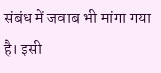संबंध में जवाब भी मांगा गया है। इसी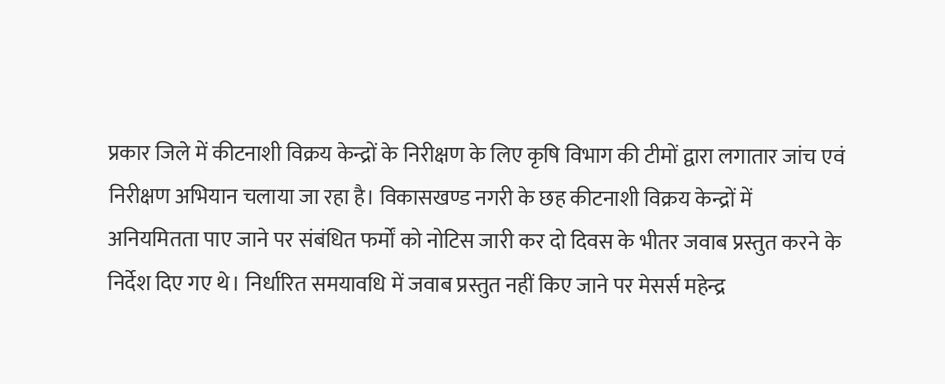प्रकार जिले में कीटनाशी विक्रय केन्द्रों के निरीक्षण के लिए कृषि विभाग की टीमों द्वारा लगातार जांच एवं निरीक्षण अभियान चलाया जा रहा है। विकासखण्ड नगरी के छह कीटनाशी विक्रय केन्द्रों में अनियमितता पाए जाने पर संबंधित फर्मों को नोटिस जारी कर दो दिवस के भीतर जवाब प्रस्तुत करने के निर्देश दिए गए थे। निर्धारित समयावधि में जवाब प्रस्तुत नहीं किए जाने पर मेसर्स महेन्द्र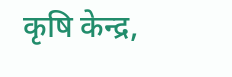कृषि केन्द्र,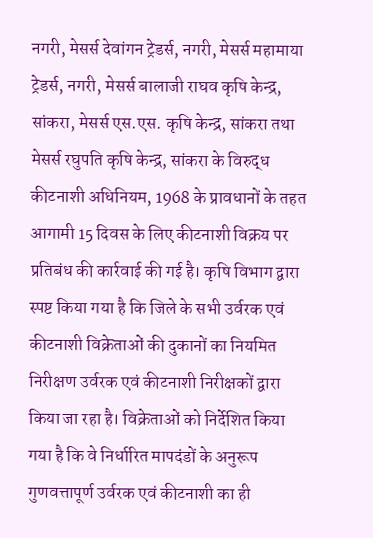नगरी, मेसर्स देवांगन ट्रेडर्स, नगरी, मेसर्स महामाया ट्रेडर्स, नगरी, मेसर्स बालाजी राघव कृषि केन्द्र, सांकरा, मेसर्स एस.एस. कृषि केन्द्र, सांकरा तथा मेसर्स रघुपति कृषि केन्द्र, सांकरा के विरुद्ध कीटनाशी अधिनियम, 1968 के प्रावधानों के तहत आगामी 15 दिवस के लिए कीटनाशी विक्रय पर प्रतिबंध की कार्रवाई की गई है। कृषि विभाग द्वारा स्पष्ट किया गया है कि जिले के सभी उर्वरक एवं कीटनाशी विक्रेताओं की दुकानों का नियमित निरीक्षण उर्वरक एवं कीटनाशी निरीक्षकों द्वारा किया जा रहा है। विक्रेताओं को निर्देशित किया गया है कि वे निर्धारित मापदंडों के अनुरूप गुणवत्तापूर्ण उर्वरक एवं कीटनाशी का ही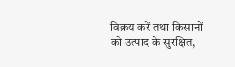विक्रय करें तथा किसानों को उत्पाद के सुरक्षित,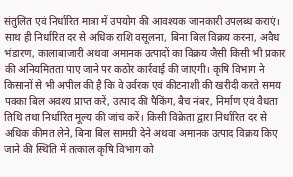संतुलित एवं निर्धारित मात्रा में उपयोग की आवश्यक जानकारी उपलब्ध कराएं। साथ ही निर्धारित दर से अधिक राशि वसूलना, बिना बिल विक्रय करना, अवैध भंडारण, कालाबाजारी अथवा अमानक उत्पादों का विक्रय जैसी किसी भी प्रकार की अनियमितता पाए जाने पर कठोर कार्रवाई की जाएगी। कृषि विभाग ने किसानों से भी अपील की है कि वे उर्वरक एवं कीटनाशी की खरीदी करते समय पक्का बिल अवश्य प्राप्त करें, उत्पाद की पैकिंग, बैच नंबर, निर्माण एवं वैधता तिथि तथा निर्धारित मूल्य की जांच करें। किसी विक्रेता द्वारा निर्धारित दर से अधिक कीमत लेने, बिना बिल सामग्री देने अथवा अमानक उत्पाद विक्रय किए जाने की स्थिति में तत्काल कृषि विभाग को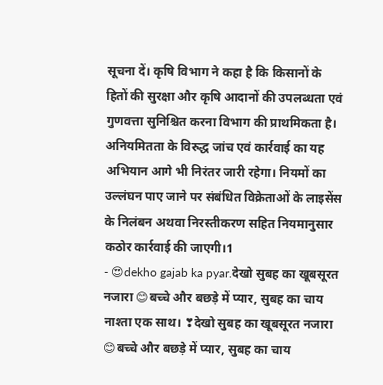सूचना दें। कृषि विभाग ने कहा है कि किसानों के हितों की सुरक्षा और कृषि आदानों की उपलब्धता एवं गुणवत्ता सुनिश्चित करना विभाग की प्राथमिकता है। अनियमितता के विरुद्ध जांच एवं कार्रवाई का यह अभियान आगे भी निरंतर जारी रहेगा। नियमों का उल्लंघन पाए जाने पर संबंधित विक्रेताओं के लाइसेंस के निलंबन अथवा निरस्तीकरण सहित नियमानुसार कठोर कार्रवाई की जाएगी।1
- 😍dekho gajab ka pyar.देखो सुबह का खूबसूरत नजारा 😊बच्चे और बछड़े में प्यार, सुबह का चाय नाश्ता एक साथ। ❣देखो सुबह का खूबसूरत नजारा 😊बच्चे और बछड़े में प्यार, सुबह का चाय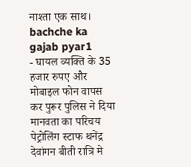नाश्ता एक साथ। bachche ka gajab pyar1
- घायल व्यक्ति के 35 हजार रुपए और मोबाइल फोन वापस कर पुरूर पुलिस ने दिया मानवता का परिचय पेट्रोलिंग स्टाफ थनेंद्र देवांगन बीती रात्रि मे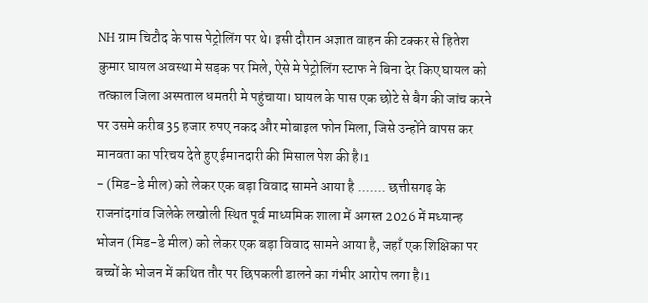NH ग्राम चिटौद के पास पेट्रोलिंग पर थे। इसी दौरान अज्ञात वाहन की टक्कर से हितेश कुमार घायल अवस्था मे सड़क पर मिले, ऐसे मे पेट्रोलिंग स्टाफ ने बिना देर किए घायल को तत्काल जिला अस्पताल धमतरी मे पहुंचाया। घायल के पास एक छोटे से बैग की जांच करने पर उसमे करीब 35 हजार रुपए नकद और मोबाइल फोन मिला, जिसे उन्होंने वापस कर मानवता का परिचय देते हुए ईमानदारी की मिसाल पेश की है।1
- (मिड-डे मील) को लेकर एक बड़ा विवाद सामने आया है ....... छत्तीसगढ़ के राजनांदगांव जिलेके लखोली स्थित पूर्व माध्यमिक शाला में अगस्त 2026 में मध्यान्ह भोजन (मिड-डे मील) को लेकर एक बड़ा विवाद सामने आया है, जहाँ एक शिक्षिका पर बच्चों के भोजन में कथित तौर पर छिपकली डालने का गंभीर आरोप लगा है।1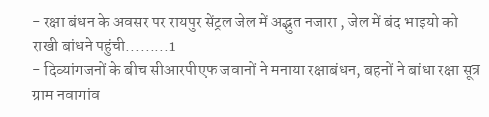- रक्षा बंधन के अवसर पर रायपुर सेंट्रल जेल में अद्भुत नजारा , जेल में बंद भाइयो को राखी बांधने पहुंची.........1
- दिव्यांगजनों के बीच सीआरपीएफ जवानों ने मनाया रक्षाबंधन, बहनों ने बांधा रक्षा सूत्र ग्राम नवागांव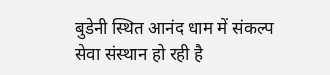बुडेनी स्थित आनंद धाम में संकल्प सेवा संस्थान हो रही है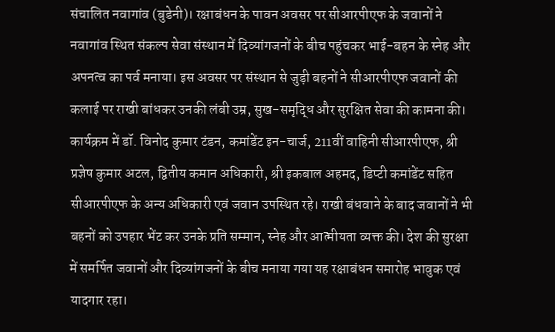संचालित नवागांव (बुडेनी)। रक्षाबंधन के पावन अवसर पर सीआरपीएफ के जवानों ने नवागांव स्थित संकल्प सेवा संस्थान में दिव्यांगजनों के बीच पहुंचकर भाई-बहन के स्नेह और अपनत्व का पर्व मनाया। इस अवसर पर संस्थान से जुड़ी बहनों ने सीआरपीएफ जवानों की कलाई पर राखी बांधकर उनकी लंबी उम्र, सुख-समृद्धि और सुरक्षित सेवा की कामना की। कार्यक्रम में डॉ. विनोद कुमार टंडन, कमांडेंट इन-चार्ज, 211वीं वाहिनी सीआरपीएफ, श्री प्रज्ञेष कुमार अटल, द्वितीय कमान अधिकारी, श्री इकबाल अहमद, डिप्टी कमांडेंट सहित सीआरपीएफ के अन्य अधिकारी एवं जवान उपस्थित रहे। राखी बंधवाने के बाद जवानों ने भी बहनों को उपहार भेंट कर उनके प्रति सम्मान, स्नेह और आत्मीयता व्यक्त की। देश की सुरक्षा में समर्पित जवानों और दिव्यांगजनों के बीच मनाया गया यह रक्षाबंधन समारोह भावुक एवं यादगार रहा।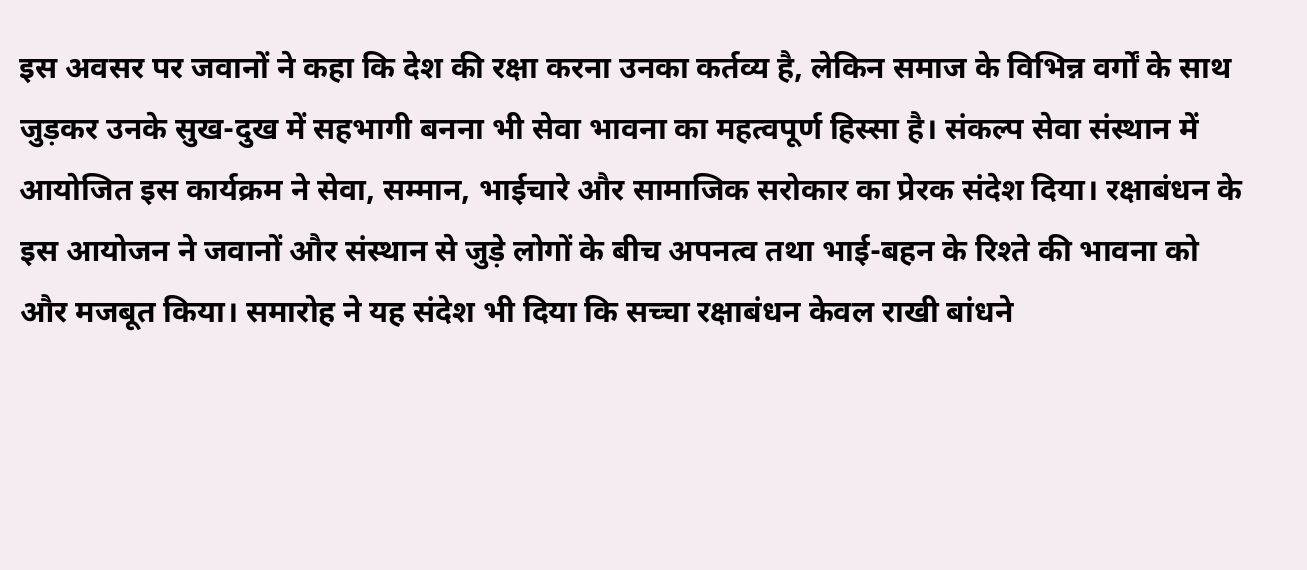इस अवसर पर जवानों ने कहा कि देश की रक्षा करना उनका कर्तव्य है, लेकिन समाज के विभिन्न वर्गों के साथ जुड़कर उनके सुख-दुख में सहभागी बनना भी सेवा भावना का महत्वपूर्ण हिस्सा है। संकल्प सेवा संस्थान में आयोजित इस कार्यक्रम ने सेवा, सम्मान, भाईचारे और सामाजिक सरोकार का प्रेरक संदेश दिया। रक्षाबंधन के इस आयोजन ने जवानों और संस्थान से जुड़े लोगों के बीच अपनत्व तथा भाई-बहन के रिश्ते की भावना को और मजबूत किया। समारोह ने यह संदेश भी दिया कि सच्चा रक्षाबंधन केवल राखी बांधने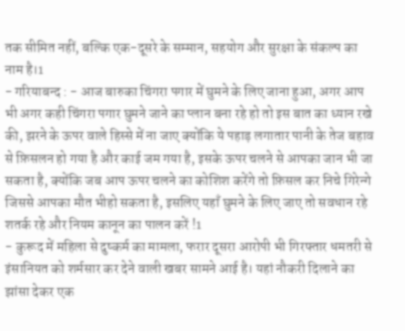तक सीमित नहीं, बल्कि एक-दूसरे के सम्मान, सहयोग और सुरक्षा के संकल्प का नाम है।1
- गरियाबन्द : - आज बारुका चिंगरा पगार में घुमने के लिए जाना हुआ, अगर आप भी अगर कही चिंगरा पगार घुमने जाने का प्लान बना रहे हो तो इस बात का ध्यान रखे की, झरने के ऊपर वाले हिस्से में ना जाए क्योंकि ये पहाड़ लगातार पानी के तेज बहाव से फ़िसलन हो गया है और काई जम गया है, इसके ऊपर चलने से आपका जान भी जा सकता है, क्योंकि जब आप ऊपर चलने का कोशिश करेंगे तो फ़िसल कर निचे गिरेन्गे जिससे आपका मौत भीहो सकता है, इसलिए यहाँ घुमने के लिए जाए तो सवधान रहे शतर्क रहे और नियम कानून का पालन करें !1
- कुरूद में महिला से दुष्कर्म का मामला, फरार दूसरा आरोपी भी गिरफ्तार धमतरी से इंसानियत को शर्मसार कर देने वाली खबर सामने आई है। यहां नौकरी दिलाने का झांसा देकर एक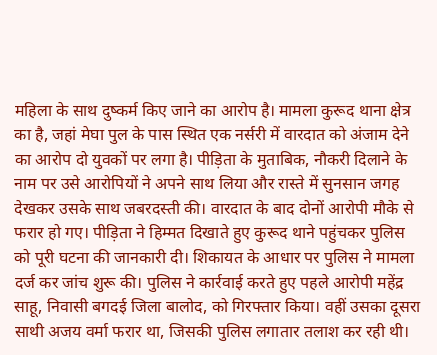महिला के साथ दुष्कर्म किए जाने का आरोप है। मामला कुरूद थाना क्षेत्र का है, जहां मेघा पुल के पास स्थित एक नर्सरी में वारदात को अंजाम देने का आरोप दो युवकों पर लगा है। पीड़िता के मुताबिक, नौकरी दिलाने के नाम पर उसे आरोपियों ने अपने साथ लिया और रास्ते में सुनसान जगह देखकर उसके साथ जबरदस्ती की। वारदात के बाद दोनों आरोपी मौके से फरार हो गए। पीड़िता ने हिम्मत दिखाते हुए कुरूद थाने पहुंचकर पुलिस को पूरी घटना की जानकारी दी। शिकायत के आधार पर पुलिस ने मामला दर्ज कर जांच शुरू की। पुलिस ने कार्रवाई करते हुए पहले आरोपी महेंद्र साहू, निवासी बगदई जिला बालोद, को गिरफ्तार किया। वहीं उसका दूसरा साथी अजय वर्मा फरार था, जिसकी पुलिस लगातार तलाश कर रही थी।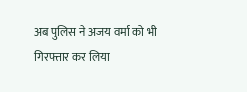अब पुलिस ने अजय वर्मा को भी गिरफ्तार कर लिया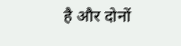है और दोनों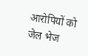आरोपियों को जेल भेज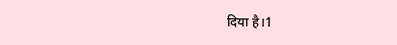दिया है।1